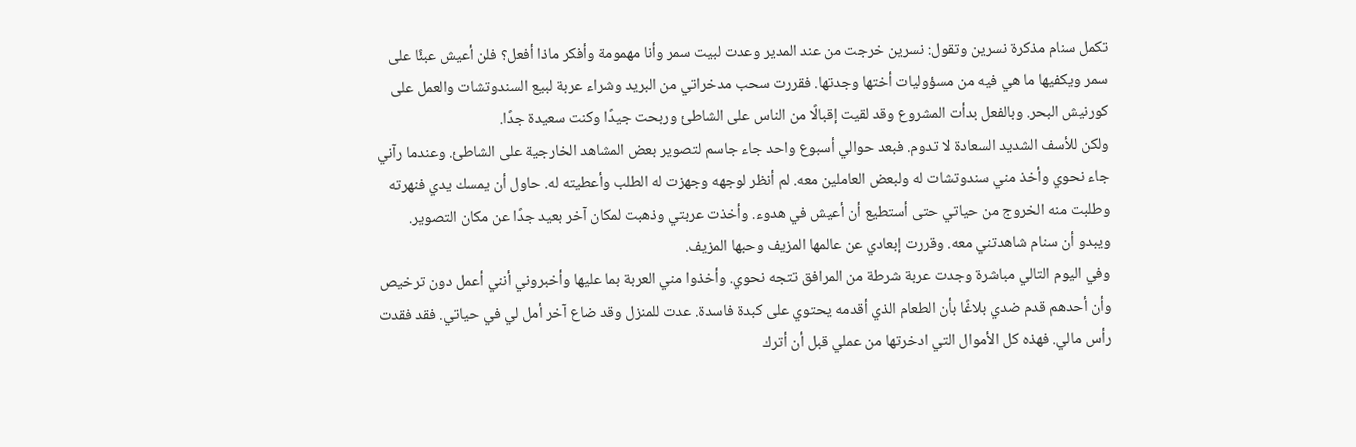تكمل سنام مذكرة نسرين وتقول: نسرين خرجت من عند المدير وعدت لبيت سمر وأنا مهمومة وأفكر ماذا أفعل؟ فلن أعيش عبئًا على سمر ويكفيها ما هي فيه من مسؤوليات أختها وجدتها. فقررت سحب مدخراتي من البريد وشراء عربة لبيع السندوتشات والعمل على كورنيش البحر. وبالفعل بدأت المشروع وقد لقيت إقبالًا من الناس على الشاطئ وربحت جيدًا وكنت سعيدة جدًا.
ولكن للأسف الشديد السعادة لا تدوم. فبعد حوالي أسبوع واحد جاء جاسم لتصوير بعض المشاهد الخارجية على الشاطئ. وعندما رآني جاء نحوي وأخذ مني سندوتشات له ولبعض العاملين معه. لم أنظر لوجهه وجهزت له الطلب وأعطيته له. حاول أن يمسك يدي فنهرته وطلبت منه الخروج من حياتي حتى أستطيع أن أعيش في هدوء. وأخذت عربتي وذهبت لمكان آخر بعيد جدًا عن مكان التصوير. ويبدو أن سنام شاهدتني معه. وقررت إبعادي عن عالمها المزيف وحبها المزيف.
وفي اليوم التالي مباشرة وجدت عربة شرطة من المرافق تتجه نحوي. وأخذوا مني العربة بما عليها وأخبروني أنني أعمل دون ترخيص وأن أحدهم قدم ضدي بلاغًا بأن الطعام الذي أقدمه يحتوي على كبدة فاسدة. عدت للمنزل وقد ضاع آخر أمل لي في حياتي. فقد فقدت رأس مالي. فهذه كل الأموال التي ادخرتها من عملي قبل أن أترك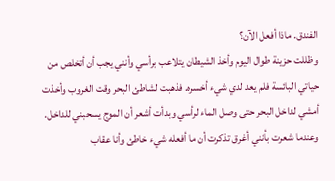الفندق. ماذا أفعل الآن؟
وظللت حزينة طوال اليوم وأخذ الشيطان يتلاعب برأسي وأنني يجب أن أتخلص من حياتي البائسة فلم يعد لدي شيء أخسره. فذهبت لشاطئ البحر وقت الغروب وأخذت أمشي لداخل البحر حتى وصل الماء لرأسي وبدأت أشعر أن الموج يسحبني للداخل. وعندما شعرت بأنني أغرق تذكرت أن ما أفعله شيء خاطئ وأنا عقاب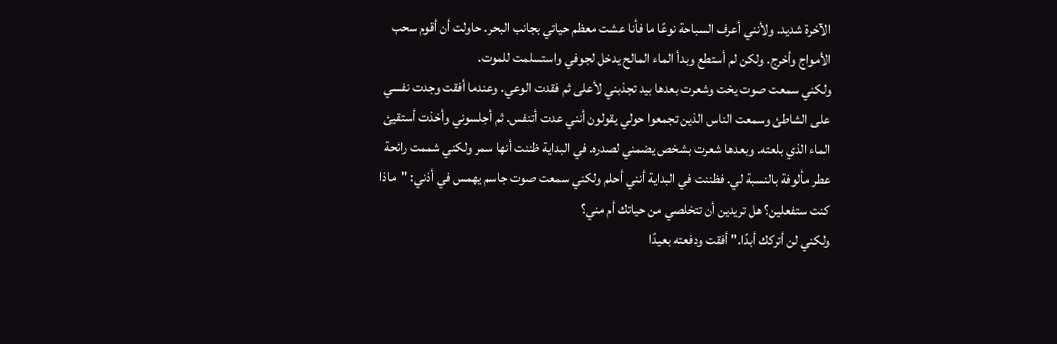الآخرة شديد. ولأنني أعرف السباحة نوعًا ما فأنا عشت معظم حياتي بجانب البحر. حاولت أن أقوم سحب الأمواج وأخرج. ولكن لم أستطع وبدأ الماء المالح يدخل لجوفي واستسلمت للموت.
ولكني سمعت صوت يخت وشعرت بعدها بيد تجذبني لأعلى ثم فقدت الوعي. وعندما أفقت وجدت نفسي على الشاطئ وسمعت الناس الذين تجمعوا حولي يقولون أنني عدت أتنفس. ثم أجلسوني وأخذت أستقيئ الماء الذي بلعته. وبعدها شعرت بشخص يضمني لصدره. في البداية ظننت أنها سمر ولكني شممت رائحة عطر مألوفة بالنسبة لي. فظننت في البداية أنني أحلم ولكني سمعت صوت جاسم يهمس في أذني: "ماذا كنت ستفعلين؟ هل تريدين أن تتخلصي من حياتك أم مني؟
ولكني لن أتركك أبدًا." أفقت ودفعته بعيدًا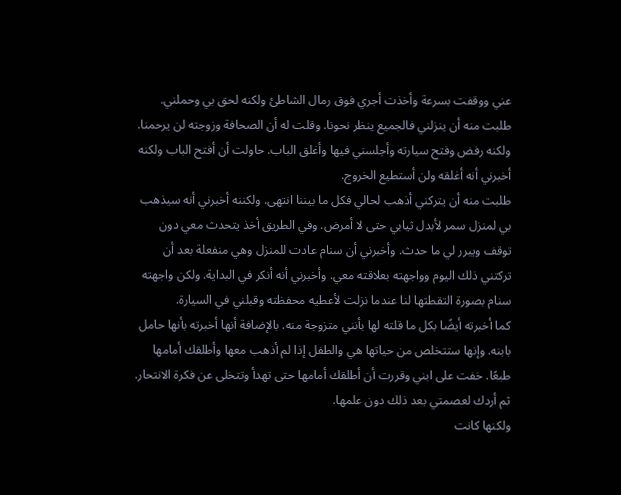عني ووقفت بسرعة وأخذت أجري فوق رمال الشاطئ ولكنه لحق بي وحملني. طلبت منه أن ينزلني فالجميع ينظر نحونا. وقلت له أن الصحافة وزوجته لن يرحمنا. ولكنه رفض وفتح سيارته وأجلسني فيها وأغلق الباب. حاولت أن أفتح الباب ولكنه أخبرني أنه أغلقه ولن أستطيع الخروج.
طلبت منه أن يتركني أذهب لحالي فكل ما بيننا انتهى. ولكننه أخبرني أنه سيذهب بي لمنزل سمر لأبدل ثيابي حتى لا أمرض. وفي الطريق أخذ يتحدث معي دون توقف ويبرر لي ما حدث. وأخبرني أن سنام عادت للمنزل وهي منفعلة بعد أن تركتني ذلك اليوم وواجهته بعلاقته معي. وأخبرني أنه أنكر في البداية. ولكن واجهته سنام بصورة التقطتها لنا عندما نزلت لأعطيه محفظته وقبلني في السيارة.
كما أخبرته أيضًا بكل ما قلته لها بأنني متزوجة منه. بالإضافة أنها أخبرته بأنها حامل بابنه. وإنها ستتخلص من حياتها هي والطفل إذا لم أذهب معها وأطلقك أمامها طبعًا. خفت على ابني وقررت أن أطلقك أمامها حتى تهدأ وتتخلى عن فكرة الانتحار. ثم أردك لعصمتي بعد ذلك دون علمها.
ولكنها كانت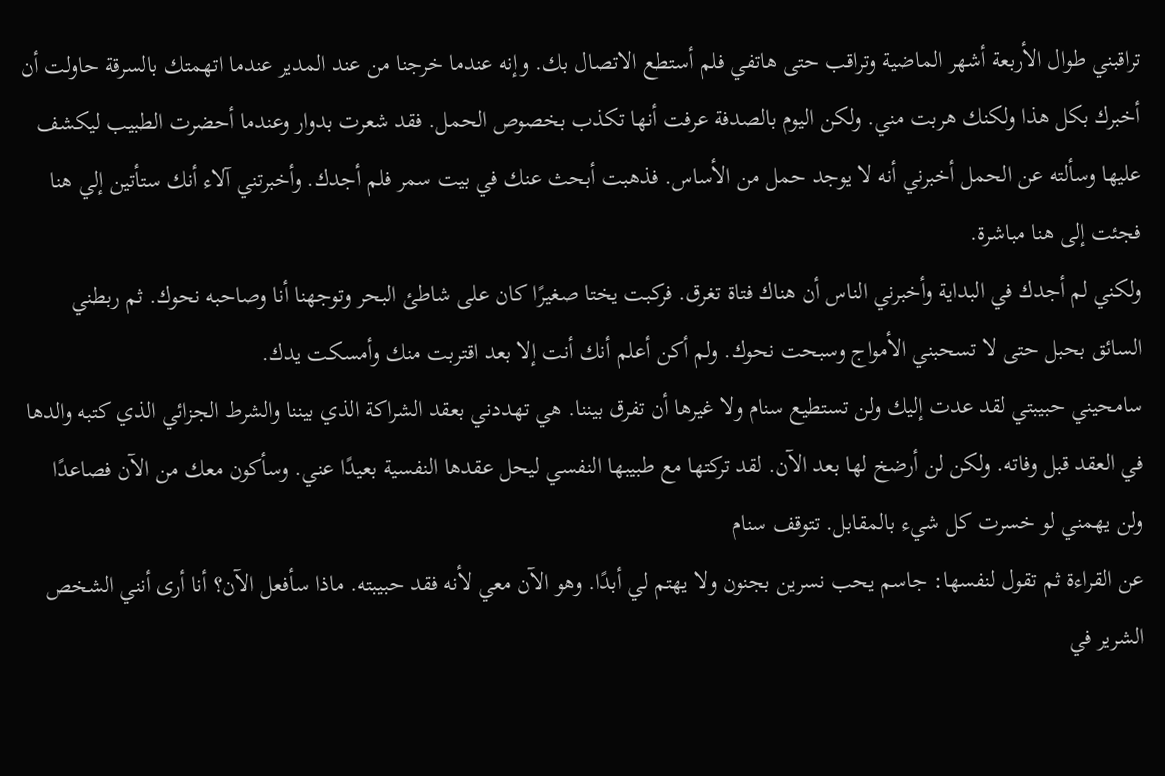تراقبني طوال الأربعة أشهر الماضية وتراقب حتى هاتفي فلم أستطع الاتصال بك. وإنه عندما خرجنا من عند المدير عندما اتهمتك بالسرقة حاولت أن أخبرك بكل هذا ولكنك هربت مني. ولكن اليوم بالصدفة عرفت أنها تكذب بخصوص الحمل. فقد شعرت بدوار وعندما أحضرت الطبيب ليكشف عليها وسألته عن الحمل أخبرني أنه لا يوجد حمل من الأساس. فذهبت أبحث عنك في بيت سمر فلم أجدك. وأخبرتني آلاء أنك ستأتين إلي هنا فجئت إلى هنا مباشرة.
ولكني لم أجدك في البداية وأخبرني الناس أن هناك فتاة تغرق. فركبت يختا صغيرًا كان على شاطئ البحر وتوجهنا أنا وصاحبه نحوك. ثم ربطني السائق بحبل حتى لا تسحبني الأمواج وسبحت نحوك. ولم أكن أعلم أنك أنت إلا بعد اقتربت منك وأمسكت يدك.
سامحيني حبيبتي لقد عدت إليك ولن تستطيع سنام ولا غيرها أن تفرق بيننا. هي تهددني بعقد الشراكة الذي بيننا والشرط الجزائي الذي كتبه والدها في العقد قبل وفاته. ولكن لن أرضخ لها بعد الآن. لقد تركتها مع طبيبها النفسي ليحل عقدها النفسية بعيدًا عني. وسأكون معك من الآن فصاعدًا ولن يهمني لو خسرت كل شيء بالمقابل. تتوقف سنام
عن القراءة ثم تقول لنفسها: جاسم يحب نسرين بجنون ولا يهتم لي أبدًا. وهو الآن معي لأنه فقد حبيبته. ماذا سأفعل الآن؟ أنا أرى أنني الشخص الشرير في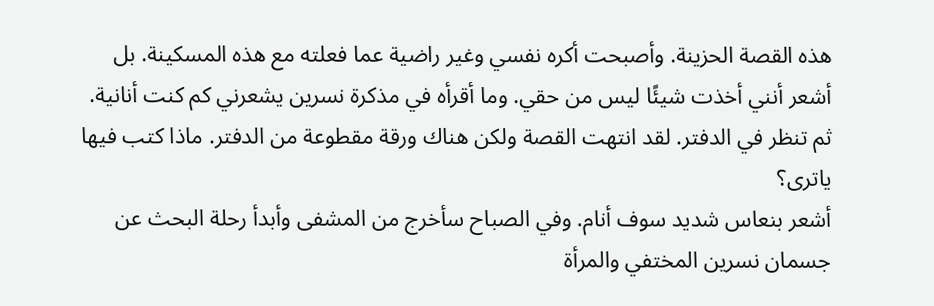هذه القصة الحزينة. وأصبحت أكره نفسي وغير راضية عما فعلته مع هذه المسكينة. بل أشعر أنني أخذت شيئًا ليس من حقي. وما أقرأه في مذكرة نسرين يشعرني كم كنت أنانية. ثم تنظر في الدفتر. لقد انتهت القصة ولكن هناك ورقة مقطوعة من الدفتر. ماذا كتب فيها ياترى؟
أشعر بنعاس شديد سوف أنام. وفي الصباح سأخرج من المشفى وأبدأ رحلة البحث عن جسمان نسرين المختفي والمرأة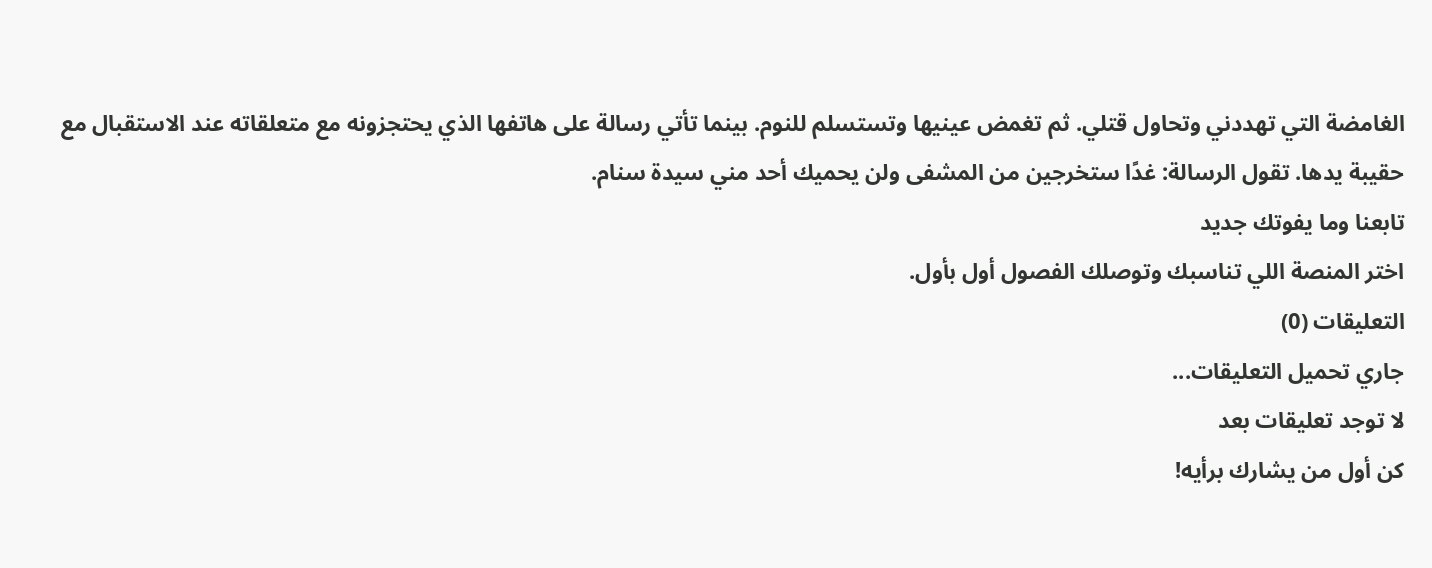الغامضة التي تهددني وتحاول قتلي. ثم تغمض عينيها وتستسلم للنوم. بينما تأتي رسالة على هاتفها الذي يحتجزونه مع متعلقاته عند الاستقبال مع حقيبة يدها. تقول الرسالة: غدًا ستخرجين من المشفى ولن يحميك أحد مني سيدة سنام.
تابعنا وما يفوتك جديد
اختر المنصة اللي تناسبك وتوصلك الفصول أول بأول.
التعليقات (0)
جاري تحميل التعليقات...
لا توجد تعليقات بعد
كن أول من يشارك برأيه!